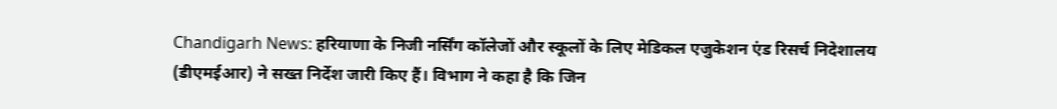Chandigarh News: हरियाणा के निजी नर्सिंग कॉलेजों और स्कूलों के लिए मेडिकल एजुकेशन एंड रिसर्च निदेशालय (डीएमईआर) ने सख्त निर्देश जारी किए हैं। विभाग ने कहा है कि जिन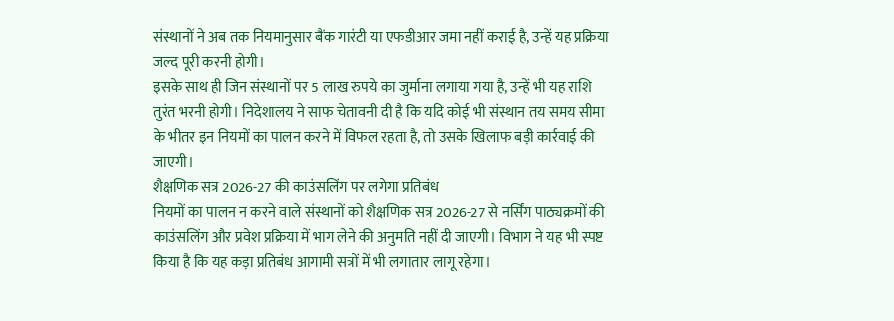संस्थानों ने अब तक नियमानुसार बैंक गारंटी या एफडीआर जमा नहीं कराई है, उन्हें यह प्रक्रिया जल्द पूरी करनी होगी।
इसके साथ ही जिन संस्थानों पर 5 लाख रुपये का जुर्माना लगाया गया है, उन्हें भी यह राशि तुरंत भरनी होगी। निदेशालय ने साफ चेतावनी दी है कि यदि कोई भी संस्थान तय समय सीमा के भीतर इन नियमों का पालन करने में विफल रहता है, तो उसके खिलाफ बड़ी कार्रवाई की जाएगी।
शैक्षणिक सत्र 2026-27 की काउंसलिंग पर लगेगा प्रतिबंध
नियमों का पालन न करने वाले संस्थानों को शैक्षणिक सत्र 2026-27 से नर्सिंग पाठ्यक्रमों की काउंसलिंग और प्रवेश प्रक्रिया में भाग लेने की अनुमति नहीं दी जाएगी। विभाग ने यह भी स्पष्ट किया है कि यह कड़ा प्रतिबंध आगामी सत्रों में भी लगातार लागू रहेगा।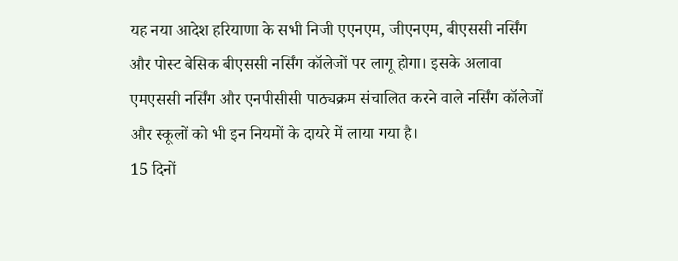यह नया आदेश हरियाणा के सभी निजी एएनएम, जीएनएम, बीएससी नर्सिंग और पोस्ट बेसिक बीएससी नर्सिंग कॉलेजों पर लागू होगा। इसके अलावा एमएससी नर्सिंग और एनपीसीसी पाठ्यक्रम संचालित करने वाले नर्सिंग कॉलेजों और स्कूलों को भी इन नियमों के दायरे में लाया गया है।
15 दिनों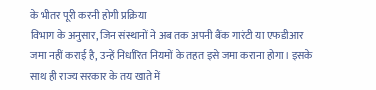के भीतर पूरी करनी होगी प्रक्रिया
विभाग के अनुसार, जिन संस्थानों ने अब तक अपनी बैंक गारंटी या एफडीआर जमा नहीं कराई है, उन्हें निर्धारित नियमों के तहत इसे जमा कराना होगा। इसके साथ ही राज्य सरकार के तय खाते में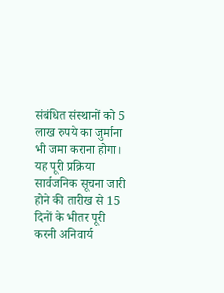संबंधित संस्थानों को 5 लाख रुपये का जुर्माना भी जमा कराना होगा।
यह पूरी प्रक्रिया सार्वजनिक सूचना जारी होने की तारीख से 15 दिनों के भीतर पूरी करनी अनिवार्य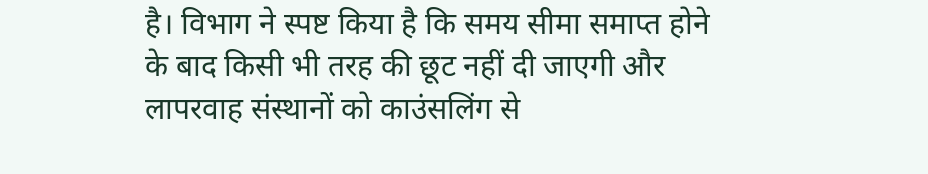है। विभाग ने स्पष्ट किया है कि समय सीमा समाप्त होने के बाद किसी भी तरह की छूट नहीं दी जाएगी और लापरवाह संस्थानों को काउंसलिंग से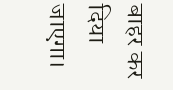बाहर कर दिया जाएगा।